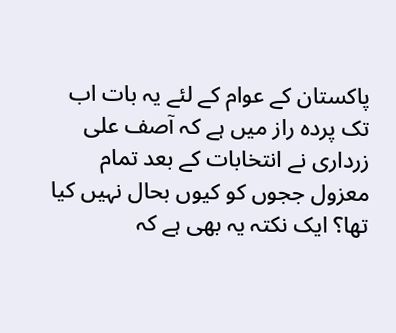پاکستان کے عوام کے لئے یہ بات اب تک پردہ راز میں ہے کہ آصف علی زرداری نے انتخابات کے بعد تمام معزول ججوں کو کیوں بحال نہیں کیا تھا؟ ایک نکتہ یہ بھی ہے کہ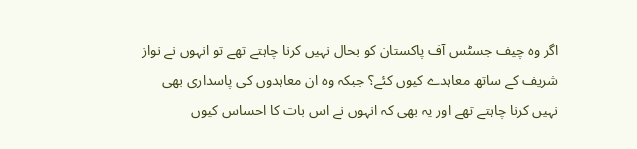اگر وہ چیف جسٹس آف پاکستان کو بحال نہیں کرنا چاہتے تھے تو انہوں نے نواز شریف کے ساتھ معاہدے کیوں کئے؟ جبکہ وہ ان معاہدوں کی پاسداری بھی نہیں کرنا چاہتے تھے اور یہ بھی کہ انہوں نے اس بات کا احساس کیوں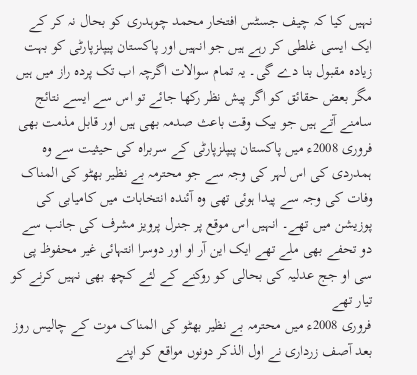نہیں کیا کہ چیف جسٹس افتخار محمد چوہدری کو بحال نہ کر کے ایک ایسی غلطی کر رہے ہیں جو انہیں اور پاکستان پیپلزپارٹی کو بہت زیادہ مقبول بنا دے گی۔ یہ تمام سوالات اگرچہ اب تک پردہ راز میں ہیں مگر بعض حقائق کو اگر پیش نظر رکھا جائے تو اس سے ایسے نتائج سامنے آتے ہیں جو بیک وقت باعث صدمہ بھی ہیں اور قابل مذمت بھی
فروری 2008ء میں پاکستان پیپلزپارٹی کے سربراہ کی حیثیت سے وہ ہمدردی کی اس لہر کی وجہ سے جو محترمہ بے نظیر بھٹو کی المناک وفات کی وجہ سے پیدا ہوئی تھی وہ آئندہ انتخابات میں کامیابی کی پوزیشن میں تھے۔ انہیں اس موقع پر جنرل پرویز مشرف کی جانب سے دو تحفے بھی ملے تھے ایک این آر او اور دوسرا انتہائی غیر محفوظ پی سی او جج عدلیہ کی بحالی کو روکنے کے لئے کچھ بھی نہیں کرنے کو تیار تھے
فروری 2008ء میں محترمہ بے نظیر بھٹو کی المناک موت کے چالیس روز بعد آصف زرداری نے اول الذکر دونوں مواقع کو اپنے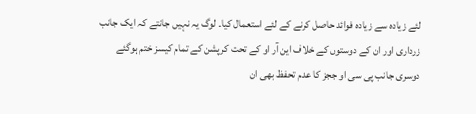لئے زیادہ سے زیادہ فوائد حاصل کرنے کے لئے استعمال کیا۔ لوگ یہ نہیں جانتے کہ ایک جانب زرداری اور ان کے دوستوں کے خلاف این آر او کے تحت کرپشن کے تمام کیسز ختم ہوگئے دوسری جانب پی سی او ججز کا عدم تحفظ بھی ان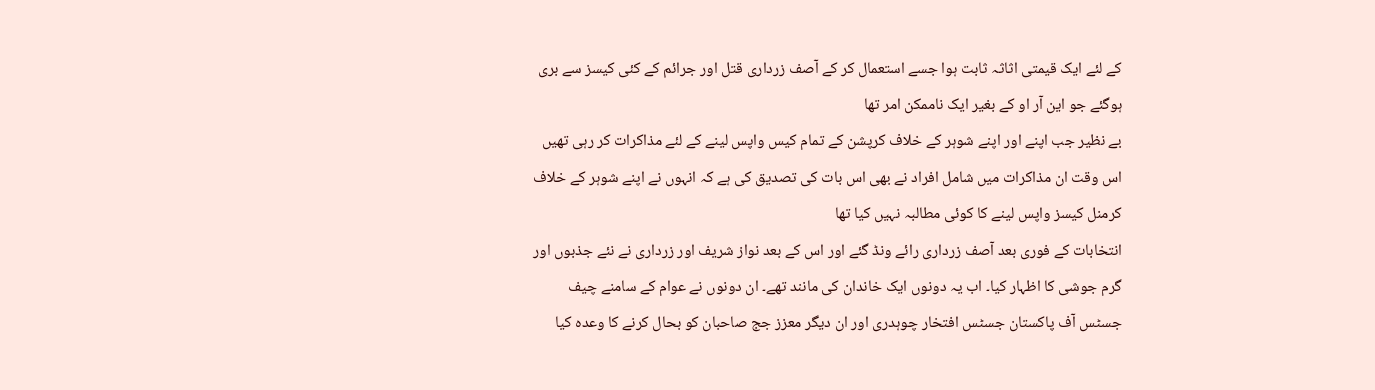کے لئے ایک قیمتی اثاثہ ثابت ہوا جسے استعمال کر کے آصف زرداری قتل اور جرائم کے کئی کیسز سے بری ہوگئے جو این آر او کے بغیر ایک ناممکن امر تھا
بے نظیر جب اپنے اور اپنے شوہر کے خلاف کرپشن کے تمام کیس واپس لینے کے لئے مذاکرات کر رہی تھیں اس وقت ان مذاکرات میں شامل افراد نے بھی اس بات کی تصدیق کی ہے کہ انہوں نے اپنے شوہر کے خلاف کرمنل کیسز واپس لینے کا کوئی مطالبہ نہیں کیا تھا
انتخابات کے فوری بعد آصف زرداری رائے ونڈ گئے اور اس کے بعد نواز شریف اور زرداری نے نئے جذبوں اور گرم جوشی کا اظہار کیا۔ اب یہ دونوں ایک خاندان کی مانند تھے۔ ان دونوں نے عوام کے سامنے چیف جسٹس آف پاکستان جسٹس افتخار چوہدری اور ان دیگر معزز جج صاحبان کو بحال کرنے کا وعدہ کیا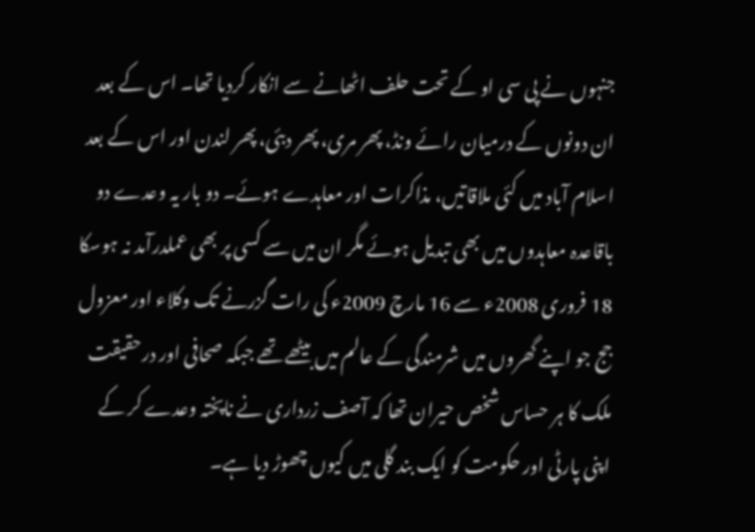جنہوں نے پی سی او کے تحت حلف اٹھانے سے انکار کردیا تھا۔ اس کے بعد ان دونوں کے درمیان رائے ونڈ، پھر مری، پھر دبئی، پھر لندن اور اس کے بعد اسلام آباد میں کئی ملاقاتیں، مذاکرات اور معاہدے ہوئے۔ دو بار یہ وعدے دو باقاعدہ معاہدوں میں بھی تبدیل ہوئے مگر ان میں سے کسی پر بھی عملدرآمد نہ ہوسکا
18 فروری 2008ء سے 16 مارچ 2009ء کی رات گزرنے تک وکلاء اور معزول جج جو اپنے گھروں میں شرمندگی کے عالم میں بیٹھے تھے جبکہ صحافی اور درحقیقت ملک کا ہر حساس شخص حیران تھا کہ آصف زرداری نے ناپختہ وعدے کر کے اپنی پارٹی اور حکومت کو ایک بند گلی میں کیوں چھوڑ دیا ہے۔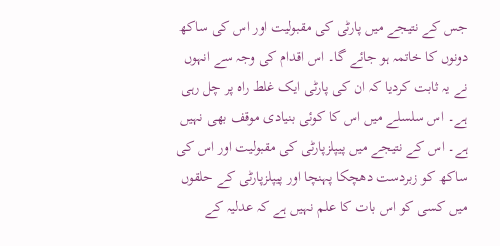جس کے نتیجے میں پارٹی کی مقبولیت اور اس کی ساکھ دونوں کا خاتمہ ہو جائے گا۔ اس اقدام کی وجہ سے انہوں نے یہ ثابت کردیا کہ ان کی پارٹی ایک غلط راہ پر چل رہی ہے۔ اس سلسلے میں اس کا کوئی بنیادی موقف بھی نہیں ہے۔ اس کے نتیجے میں پیپلزپارٹی کی مقبولیت اور اس کی ساکھ کو زبردست دھچکا پہنچا اور پیپلزپارٹی کے حلقوں میں کسی کو اس بات کا علم نہیں ہے کہ عدلیہ کے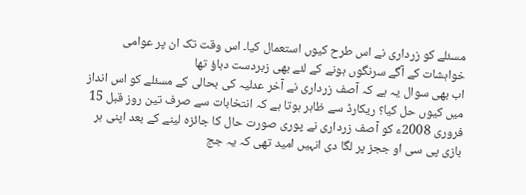مسئلے کو زرداری نے اس طرح کیوں استعمال کیا۔ اس وقت تک ان پر عوامی خواہشات کے آگے سرنگوں ہونے کے لئے بھی زبردست دباؤ تھا
اب بھی سوال یہ ہے کہ آصف زرداری نے آخر عدلیہ کی بحالی کے مسئلے کو اس انداز میں کیوں حل کیا؟ ریکارڈ سے ظاہر ہوتا ہے کہ انتخابات سے صرف تین روز قبل 15 فروری 2008ء کو آصف زرداری نے پوری صورت حال کا جائزہ لینے کے بعد اپنی ہر بازی پی سی او ججز پر لگا دی انہیں امید تھی کہ یہ جج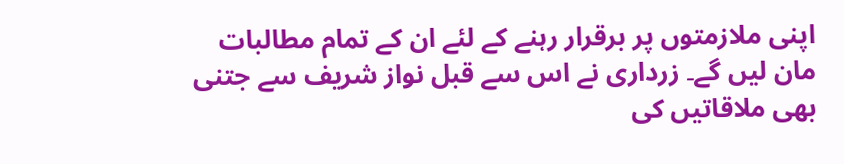اپنی ملازمتوں پر برقرار رہنے کے لئے ان کے تمام مطالبات مان لیں گے۔ زرداری نے اس سے قبل نواز شریف سے جتنی بھی ملاقاتیں کی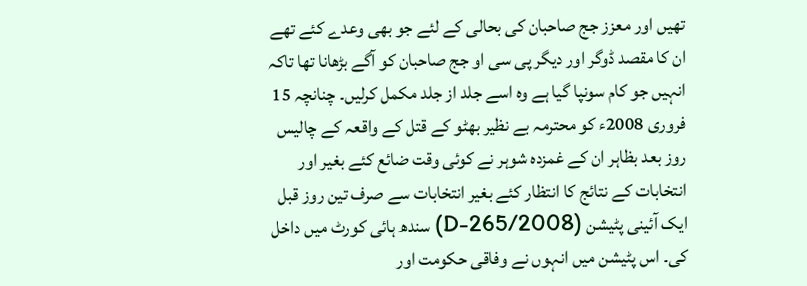تھیں اور معزز جج صاحبان کی بحالی کے لئے جو بھی وعدے کئے تھے ان کا مقصد ڈوگر اور دیگر پی سی او جج صاحبان کو آگے بڑھانا تھا تاکہ انہیں جو کام سونپا گیا ہے وہ اسے جلد از جلد مکمل کرلیں۔ چنانچہ 15 فروری 2008ء کو محترمہ بے نظیر بھٹو کے قتل کے واقعہ کے چالیس روز بعد بظاہر ان کے غمزدہ شوہر نے کوئی وقت ضائع کئے بغیر اور انتخابات کے نتائج کا انتظار کئے بغیر انتخابات سے صرف تین روز قبل ایک آئینی پٹیشن (D-265/2008) سندھ ہائی کورٹ میں داخل کی۔ اس پٹیشن میں انہوں نے وفاقی حکومت اور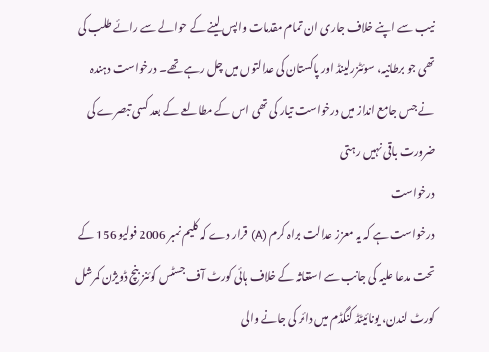نیب سے اپنے خلاف جاری ان تمام مقدمات واپس لینے کے حوالے سے رائے طلب کی تھی جو برطانیہ، سوئٹزرلینڈ اور پاکستان کی عدالتوں میں چل رہے تھے۔ درخواست دہندہ نے جس جامع انداز میں درخواست تیار کی تھی اس کے مطالعے کے بعد کسی تبصرے کی ضرورت باقی نہیں رہتی
درخواست
درخواست ہے کہ یہ معزز عدالت براہ کرم (A) قرار دے کہ کلیم نمبر 2006 فولیو 156 کے تحت مدعا علیہ کی جانب سے استغاثہ کے خلاف ہائی کورٹ آف جسٹس کوئنز بنچ ڈویژن کمرشل کورٹ لندن، یونائیٹڈ کنگڈم میں دائر کی جانے والی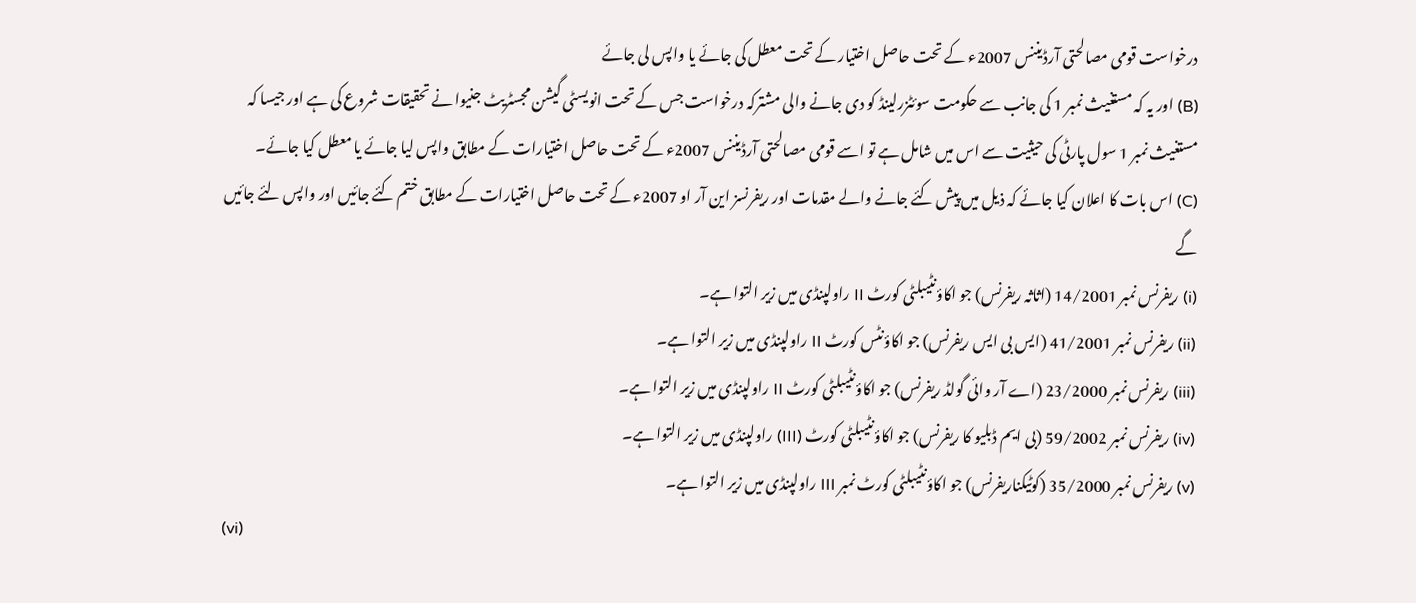درخواست قومی مصالحتی آرڈیننس 2007ء کے تحت حاصل اختیار کے تحت معطل کی جائے یا واپس لی جائے
(B) اور یہ کہ مستغیث نمبر 1 کی جانب سے حکومت سوئٹزرلینڈ کو دی جانے والی مشترکہ درخواست جس کے تحت انویسٹی گیشن مجسٹریٹ جنیوا نے تحقیقات شروع کی ہے اور جیسا کہ مستغیث نمبر 1 سول پارٹی کی حیثیت سے اس میں شامل ہے تو اسے قومی مصالحتی آرڈیننس 2007ء کے تحت حاصل اختیارات کے مطابق واپس لیا جائے یا معطل کیا جائے۔
(C) اس بات کا اعلان کیا جائے کہ ذیل میں پیش کئے جانے والے مقدمات اور ریفرنسز این آر او 2007ء کے تحت حاصل اختیارات کے مطابق ختم کئے جائیں اور واپس لئے جائیں گے
(i) ریفرنس نمبر 14/2001 (اثاثہ ریفرنس) جو اکاؤنٹیبلٹی کورٹ II راولپنڈی میں زیر التوا ہے۔
(ii) ریفرنس نمبر 41/2001 (ایس بی ایس ریفرنس) جو اکاؤنٹس کورٹ II راولپنڈی میں زیر التوا ہے۔
(iii) ریفرنس نمبر 23/2000 (اے آر وائی گولڈ ریفرنس) جو اکاؤنٹیبلٹی کورٹ II راولپنڈی میں زیر التوا ہے۔
(iv) ریفرنس نمبر 59/2002 (بی ایم ڈبلیو کا ریفرنس) جو اکاؤنٹیبلٹی کورٹ (III) راولپنڈی میں زیر التوا ہے۔
(v) ریفرنس نمبر 35/2000 (کوٹیکناریفرنس) جو اکاؤنٹیبلٹی کورٹ نمبر III راولپنڈی میں زیر التوا ہے۔
(vi)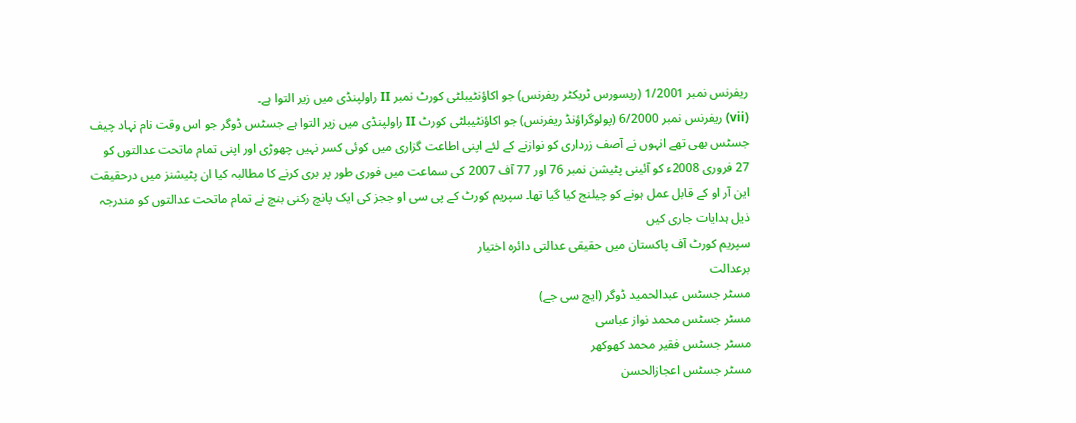ریفرنس نمبر 1/2001 (ریسورس ٹریکٹر ریفرنس) جو اکاؤنٹیبلٹی کورٹ نمبر II راولپنڈی میں زیر التوا ہے۔
(vii) ریفرنس نمبر 6/2000 (پولوگراؤنڈ ریفرنس) جو اکاؤنٹیبلٹی کورٹ II راولپنڈی میں زیر التوا ہے جسٹس ڈوگر جو اس وقت نام نہاد چیف جسٹس بھی تھے انہوں نے آصف زرداری کو نوازنے کے لئے اپنی اطاعت گزاری میں کوئی کسر نہیں چھوڑی اور اپنی تمام ماتحت عدالتوں کو 27 فروری 2008ء کو آئینی پٹیشن نمبر 76 اور 77 آف 2007 کی سماعت میں فوری طور پر بری کرنے کا مطالبہ کیا ان پٹیشنز میں درحقیقت این آر او کے قابل عمل ہونے کو چیلنج کیا گیا تھا۔ سپریم کورٹ کے پی سی او ججز کی ایک پانچ رکنی بنچ نے تمام ماتحت عدالتوں کو مندرجہ ذیل ہدایات جاری کیں
سپریم کورٹ آف پاکستان میں حقیقی عدالتی دائرہ اختیار
برعدالت
مسٹر جسٹس عبدالحمید ڈوگر (ایچ سی جے)
مسٹر جسٹس محمد نواز عباسی
مسٹر جسٹس فقیر محمد کھوکھر
مسٹر جسٹس اعجازالحسن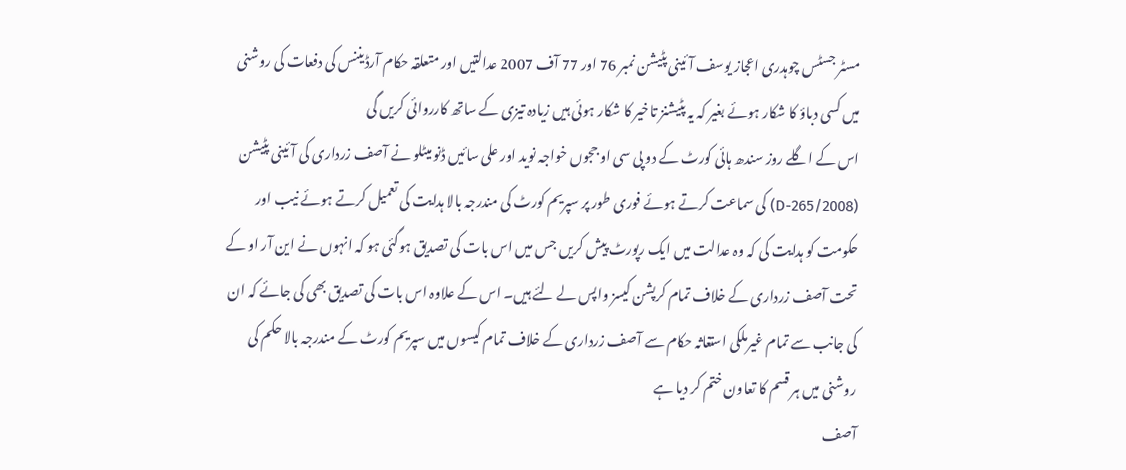مسٹر جسٹس چوہدری اعجاز یوسف آئینی پٹیشن نمبر 76 اور 77 آف 2007 عدالتیں اور متعلقہ حکام آرڈیننس کی دفعات کی روشنی میں کسی دباؤ کا شکار ہوئے بغیر کہ یہ پٹیشنز تاخیر کا شکار ہوئی ہیں زیادہ تیزی کے ساتھ کارروائی کریں گی
اس کے اگلے روز سندھ ہائی کورٹ کے دو پی سی او ججوں خواجہ نوید اور علی سائیں ڈنو میٹلو نے آصف زرداری کی آئینی پٹیشن (D-265/2008) کی سماعت کرتے ہوئے فوری طور پر سپریم کورٹ کی مندرجہ بالا ہدایت کی تعمیل کرتے ہوئے نیب اور حکومت کو ہدایت کی کہ وہ عدالت میں ایک رپورٹ پیش کریں جس میں اس بات کی تصدیق ہوگئی ہو کہ انہوں نے این آر او کے تحت آصف زرداری کے خلاف تمام کرپشن کیسز واپس لے لئے ہیں۔ اس کے علاوہ اس بات کی تصدیق بھی کی جائے کہ ان کی جانب سے تمام غیرملکی استغاثہ حکام سے آصف زرداری کے خلاف تمام کیسوں میں سپریم کورٹ کے مندرجہ بالا حکم کی روشنی میں ہر قسم کا تعاون ختم کر دیا ہے
آصف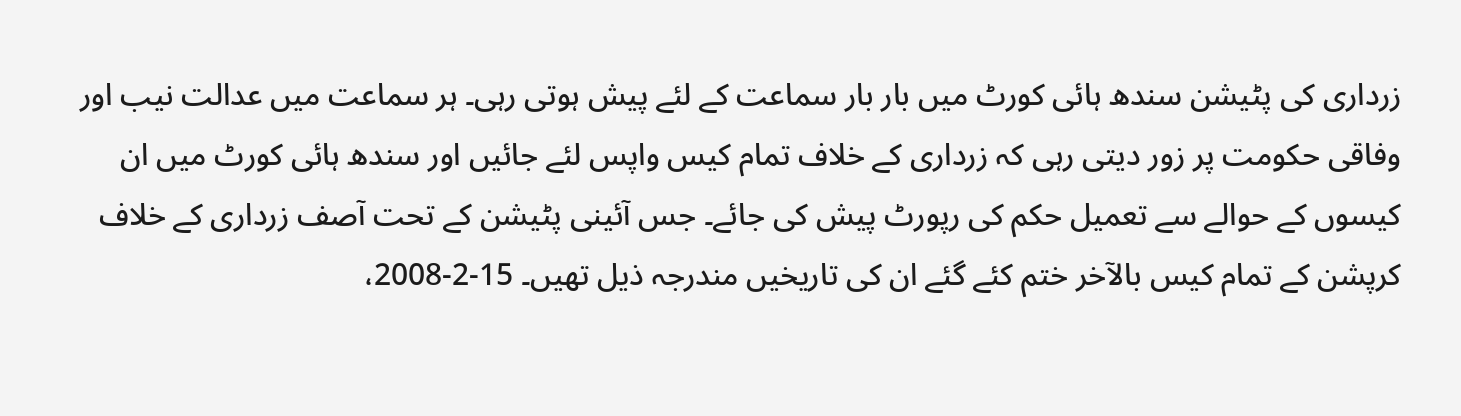زرداری کی پٹیشن سندھ ہائی کورٹ میں بار بار سماعت کے لئے پیش ہوتی رہی۔ ہر سماعت میں عدالت نیب اور وفاقی حکومت پر زور دیتی رہی کہ زرداری کے خلاف تمام کیس واپس لئے جائیں اور سندھ ہائی کورٹ میں ان کیسوں کے حوالے سے تعمیل حکم کی رپورٹ پیش کی جائے۔ جس آئینی پٹیشن کے تحت آصف زرداری کے خلاف کرپشن کے تمام کیس بالآخر ختم کئے گئے ان کی تاریخیں مندرجہ ذیل تھیں۔ 15-2-2008،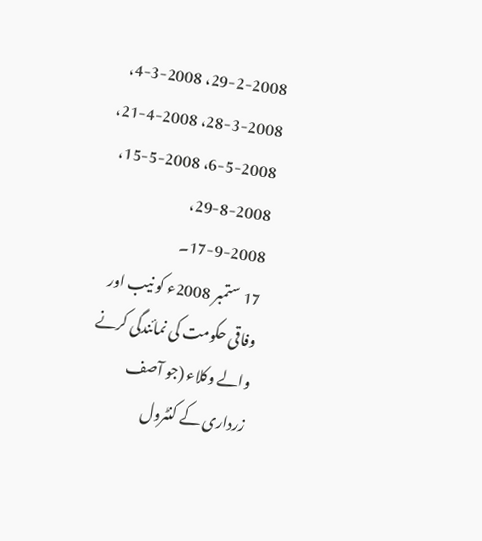29-2-2008، 4-3-2008، 28-3-2008، 21-4-2008، 6-5-2008، 15-5-2008، 29-8-2008، 17-9-2008۔
17 ستمبر 2008ء کو نیب اور وفاقی حکومت کی نمائندگی کرنے والے وکلاء (جو آصف زرداری کے کنٹرول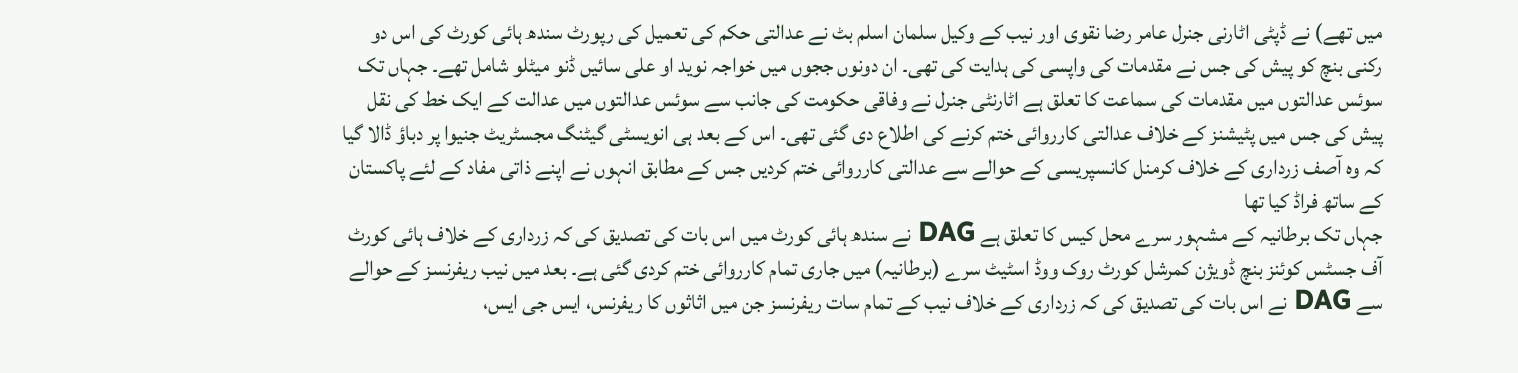میں تھے) نے ڈپٹی اٹارنی جنرل عامر رضا نقوی اور نیب کے وکیل سلمان اسلم بٹ نے عدالتی حکم کی تعمیل کی رپورٹ سندھ ہائی کورٹ کی اس دو رکنی بنچ کو پیش کی جس نے مقدمات کی واپسی کی ہدایت کی تھی۔ ان دونوں ججوں میں خواجہ نوید او علی سائیں ڈنو میٹلو شامل تھے۔ جہاں تک سوئس عدالتوں میں مقدمات کی سماعت کا تعلق ہے اٹارنٹی جنرل نے وفاقی حکومت کی جانب سے سوئس عدالتوں میں عدالت کے ایک خط کی نقل پیش کی جس میں پٹیشنز کے خلاف عدالتی کارروائی ختم کرنے کی اطلاع دی گئی تھی۔ اس کے بعد ہی انویسٹی گیٹنگ مجسٹریٹ جنیوا پر دباؤ ڈالا گیا کہ وہ آصف زرداری کے خلاف کرمنل کانسپریسی کے حوالے سے عدالتی کارروائی ختم کردیں جس کے مطابق انہوں نے اپنے ذاتی مفاد کے لئے پاکستان کے ساتھ فراڈ کیا تھا
جہاں تک برطانیہ کے مشہور سرے محل کیس کا تعلق ہے DAG نے سندھ ہائی کورٹ میں اس بات کی تصدیق کی کہ زرداری کے خلاف ہائی کورٹ آف جسٹس کوئنز بنچ ڈویژن کمرشل کورٹ روک ووڈ اسٹیٹ سرے (برطانیہ) میں جاری تمام کارروائی ختم کردی گئی ہے۔ بعد میں نیب ریفرنسز کے حوالے سے DAG نے اس بات کی تصدیق کی کہ زرداری کے خلاف نیب کے تمام سات ریفرنسز جن میں اثاثوں کا ریفرنس، ایس جی ایس،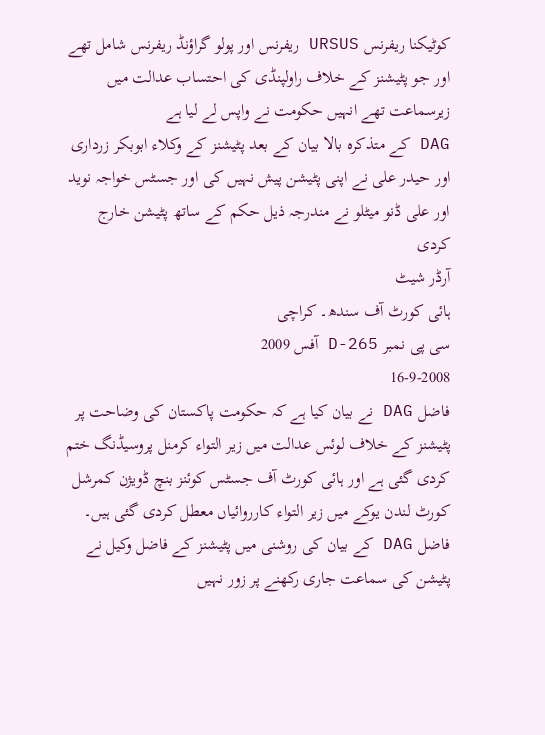کوٹیکنا ریفرنس URSUS ریفرنس اور پولو گراؤنڈ ریفرنس شامل تھے اور جو پٹیشنز کے خلاف راولپنڈی کی احتساب عدالت میں زیرسماعت تھے انہیں حکومت نے واپس لے لیا ہے
DAG کے متذکرہ بالا بیان کے بعد پٹیشنز کے وکلاء ابوبکر زرداری اور حیدر علی نے اپنی پٹیشن پیش نہیں کی اور جسٹس خواجہ نوید اور علی ڈنو میٹلو نے مندرجہ ذیل حکم کے ساتھ پٹیشن خارج کردی
آرڈر شیٹ
ہائی کورٹ آف سندھ۔ کراچی
سی پی نمبر D-265 آفس 2009
16-9-2008
فاضل DAG نے بیان کیا ہے کہ حکومت پاکستان کی وضاحت پر پٹیشنز کے خلاف لوئس عدالت میں زیر التواء کرمنل پروسیڈنگ ختم کردی گئی ہے اور ہائی کورٹ آف جسٹس کوئنز بنچ ڈویژن کمرشل کورٹ لندن یوکے میں زیر التواء کارروائیاں معطل کردی گئی ہیں۔
فاضل DAG کے بیان کی روشنی میں پٹیشنز کے فاضل وکیل نے پٹیشن کی سماعت جاری رکھنے پر زور نہیں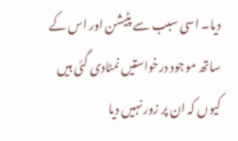دیا۔ اسی سبب سے پٹیشن اور اس کے ساتھ موجود درخواستیں نمٹادی گئی ہیں کیوں کہ ان پر زور نہیں دیا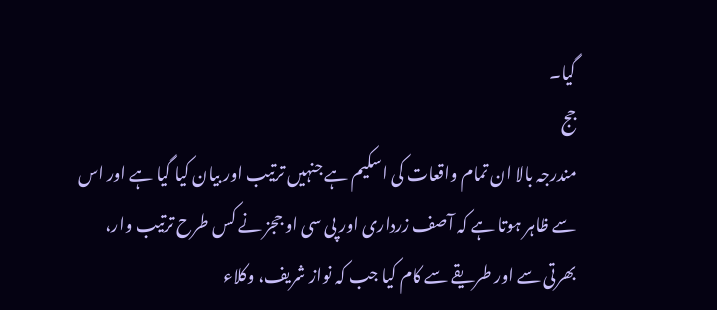گیا۔
جج
مندرجہ بالا ان تمام واقعات کی اسکیم ہے جنہیں ترتیب اور بیان کیا گیا ہے اور اس سے ظاہر ہوتا ہے کہ آصف زرداری اور پی سی او ججز نے کس طرح ترتیب وار، بھرتی سے اور طریقے سے کام کیا جب کہ نواز شریف، وکلاء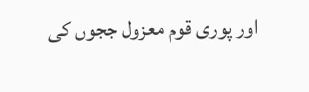اور پوری قوم معزول ججوں کی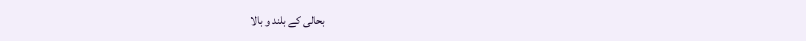بحالی کے بلند و بالا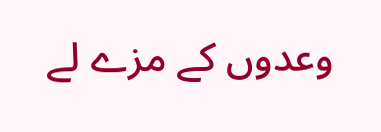وعدوں کے مزے لے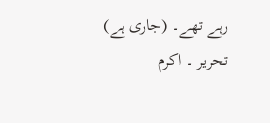رہے تھے۔ (جاری ہے)
تحریر ۔ اکرم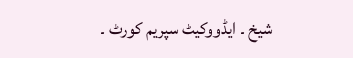شیخ ۔ ایڈووکیٹ سپریم کورٹ ۔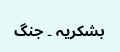بشکریہ ۔ جنگ